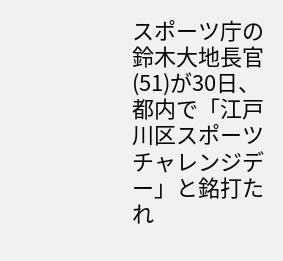スポーツ庁の鈴木大地長官(51)が30日、都内で「江戸川区スポーツチャレンジデー」と銘打たれ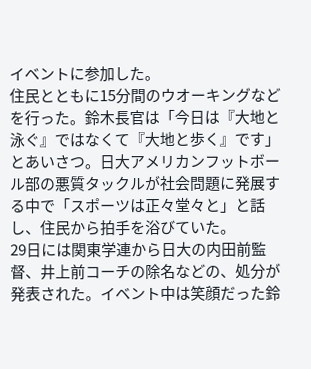イベントに参加した。
住民とともに15分間のウオーキングなどを行った。鈴木長官は「今日は『大地と泳ぐ』ではなくて『大地と歩く』です」とあいさつ。日大アメリカンフットボール部の悪質タックルが社会問題に発展する中で「スポーツは正々堂々と」と話し、住民から拍手を浴びていた。
29日には関東学連から日大の内田前監督、井上前コーチの除名などの、処分が発表された。イベント中は笑顔だった鈴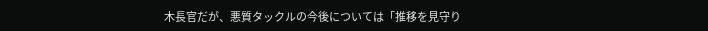木長官だが、悪質タックルの今後については「推移を見守り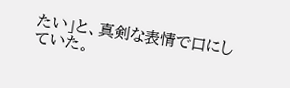たい」と、真剣な表情で口にしていた。